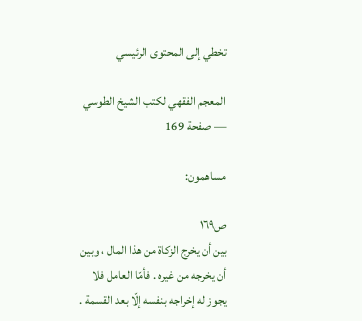تخطي إلى المحتوى الرئيسي

المعجم الفقهي لكتب الشيخ الطوسي — صفحة 169

مساهمون:

ص١٦٩
بين أن يخرج الزكاة من هذا المال ، وبين أن يخرجه من غيره . فأمّا العامل فلا يجوز له إخراجه بنفسه إلّا بعد القسمة .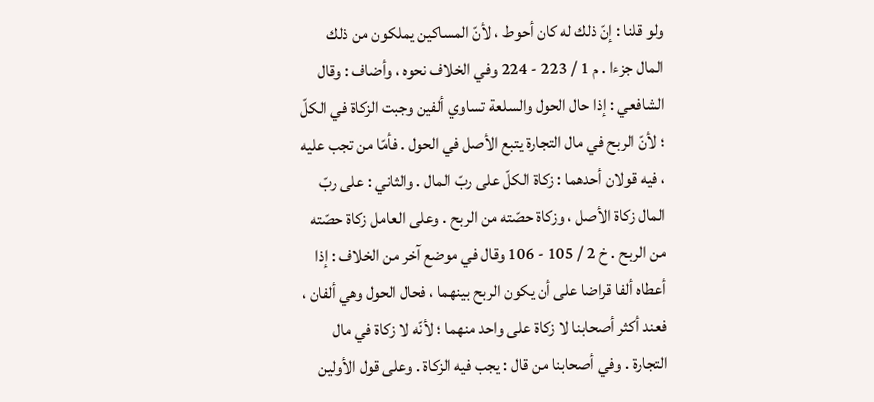ولو قلنا : إنّ ذلك له كان أحوط ، لأنّ المساكين يملكون من ذلك المال جزءا . م 1 / 223 - 224 وفي الخلاف نحوه ، وأضاف : وقال الشافعي : إذا حال الحول والسلعة تساوي ألفين وجبت الزكاة في الكلّ ؛ لأنّ الربح في مال التجارة يتبع الأصل في الحول . فأمّا من تجب عليه ، فيه قولان أحدهما : زكاة الكلّ على ربّ المال . والثاني : على ربّ المال زكاة الأصل ، وزكاة حصّته من الربح . وعلى العامل زكاة حصّته من الربح . خ 2 / 105 - 106 وقال في موضع آخر من الخلاف : إذا أعطاه ألفا قراضا على أن يكون الربح بينهما ، فحال الحول وهي ألفان ، فعند أكثر أصحابنا لا زكاة على واحد منهما ؛ لأنّه لا زكاة في مال التجارة . وفي أصحابنا من قال : يجب فيه الزكاة . وعلى قول الأولين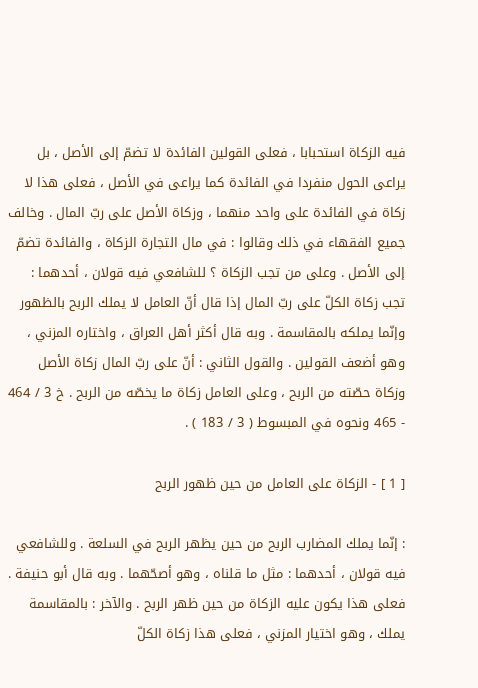فيه الزكاة استحبابا ، فعلى القولين الفائدة لا تضمّ إلى الأصل ، بل يراعى الحول منفردا في الفائدة كما يراعى في الأصل ، فعلى هذا لا زكاة في الفائدة على واحد منهما ، وزكاة الأصل على ربّ المال . وخالف جميع الفقهاء في ذلك وقالوا : في مال التجارة الزكاة ، والفائدة تضمّ إلى الأصل . وعلى من تجب الزكاة ؟ للشافعي فيه قولان ، أحدهما : تجب زكاة الكلّ على ربّ المال إذا قال أنّ العامل لا يملك الربح بالظهور وإنّما يملكه بالمقاسمة . وبه قال أكثر أهل العراق ، واختاره المزني ، وهو أضعف القولين . والقول الثاني : أنّ على ربّ المال زكاة الأصل وزكاة حصّته من الربح ، وعلى العامل زكاة ما يخصّه من الربح . خ 3 / 464 - 465 ونحوه في المبسوط ( 3 / 183 ) .

[ 1 ] - الزكاة على العامل من حين ظهور الربح

: إنّما يملك المضارب الربح من حين يظهر الربح في السلعة . وللشافعي فيه قولان ، أحدهما : مثل ما قلناه ، وهو أصحّهما . وبه قال أبو حنيفة . فعلى هذا يكون عليه الزكاة من حين ظهر الربح . والآخر : بالمقاسمة يملك ، وهو اختيار المزني ، فعلى هذا زكاة الكلّ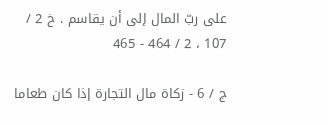على ربّ المال إلى أن يقاسم . خ 2 / 107 ، 2 / 464 - 465

ج / 6 - زكاة مال التجارة إذا كان طعاما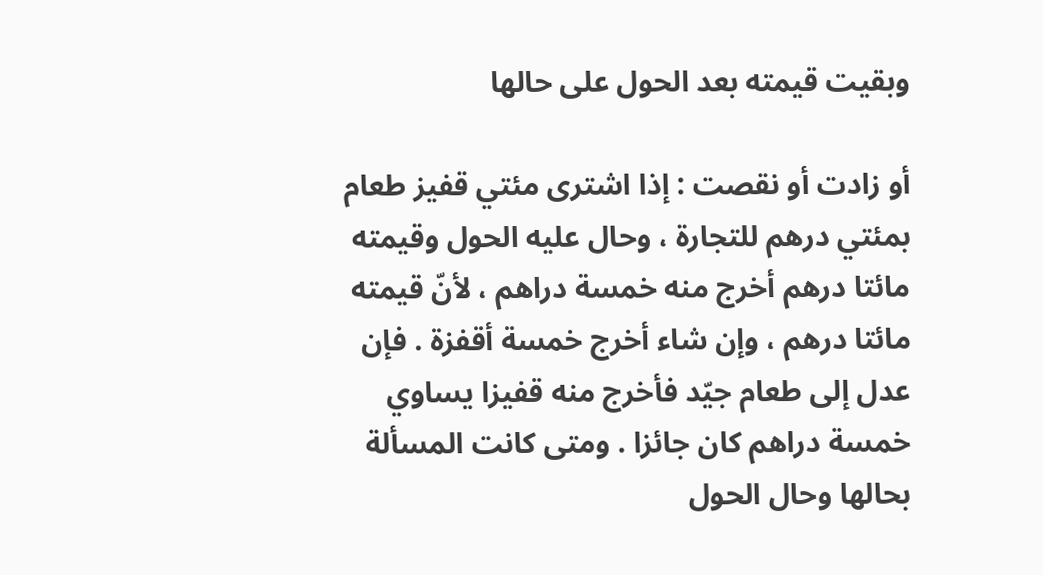وبقيت قيمته بعد الحول على حالها

أو زادت أو نقصت : إذا اشترى مئتي قفيز طعام بمئتي درهم للتجارة ، وحال عليه الحول وقيمته مائتا درهم أخرج منه خمسة دراهم ، لأنّ قيمته مائتا درهم ، وإن شاء أخرج خمسة أقفزة . فإن عدل إلى طعام جيّد فأخرج منه قفيزا يساوي خمسة دراهم كان جائزا . ومتى كانت المسألة بحالها وحال الحول